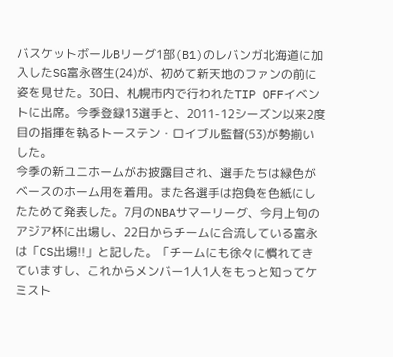バスケットボールBリーグ1部(B1)のレバンガ北海道に加入したSG富永啓生(24)が、初めて新天地のファンの前に姿を見せた。30日、札幌市内で行われたTIP OFFイベントに出席。今季登録13選手と、2011-12シーズン以来2度目の指揮を執るトーステン・ロイブル監督(53)が勢揃いした。
今季の新ユニホームがお披露目され、選手たちは緑色がベースのホーム用を着用。また各選手は抱負を色紙にしたためて発表した。7月のNBAサマーリーグ、今月上旬のアジア杯に出場し、22日からチームに合流している富永は「CS出場!!」と記した。「チームにも徐々に慣れてきていますし、これからメンバー1人1人をもっと知ってケミスト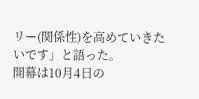リー(関係性)を高めていきたいです」と語った。
開幕は10月4日の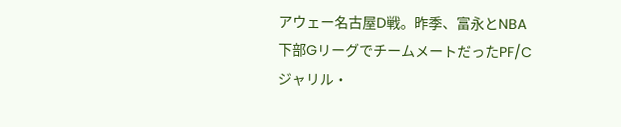アウェー名古屋D戦。昨季、富永とNBA下部GリーグでチームメートだったPF/Cジャリル・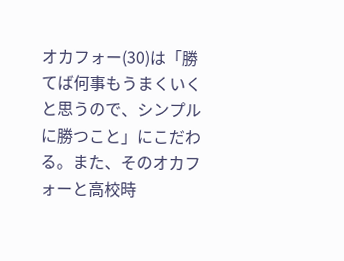オカフォー(30)は「勝てば何事もうまくいくと思うので、シンプルに勝つこと」にこだわる。また、そのオカフォーと高校時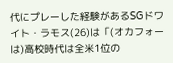代にプレーした経験があるSGドワイト・ラモス(26)は「(オカフォーは)高校時代は全米1位の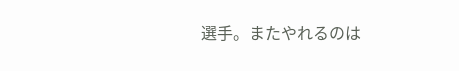選手。またやれるのは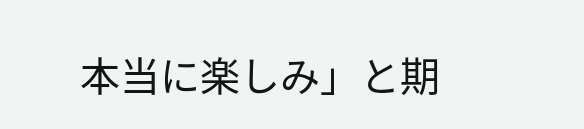本当に楽しみ」と期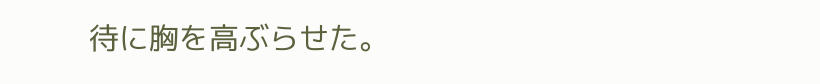待に胸を高ぶらせた。